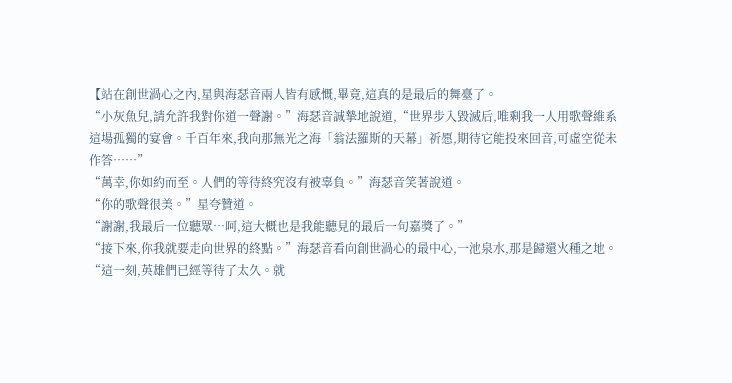【站在創世渦心之內,星與海瑟音兩人皆有感慨,畢竟,這真的是最后的舞臺了。
“小灰魚兒,請允許我對你道一聲謝。”海瑟音誠摯地說道,“世界步入毀滅后,唯剩我一人用歌聲維系這場孤獨的宴會。千百年來,我向那無光之海「翁法羅斯的天幕」祈愿,期待它能投來回音,可虛空從未作答……”
“萬幸,你如約而至。人們的等待終究沒有被辜負。”海瑟音笑著說道。
“你的歌聲很美。”星夸贊道。
“謝謝,我最后一位聽眾…呵,這大概也是我能聽見的最后一句嘉獎了。”
“接下來,你我就要走向世界的終點。”海瑟音看向創世渦心的最中心,一池泉水,那是歸還火種之地。
“這一刻,英雄們已經等待了太久。就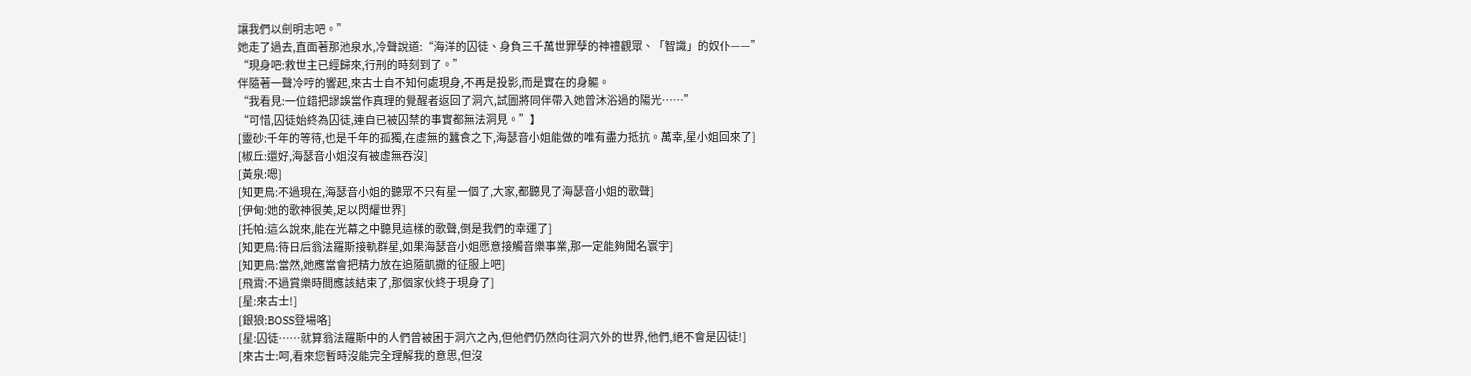讓我們以劍明志吧。”
她走了過去,直面著那池泉水,冷聲說道:“海洋的囚徒、身負三千萬世罪孽的神禮觀眾、「智識」的奴仆——”
“現身吧:救世主已經歸來,行刑的時刻到了。”
伴隨著一聲冷哼的響起,來古士自不知何處現身,不再是投影,而是實在的身軀。
“我看見:一位錯把謬誤當作真理的覺醒者返回了洞穴,試圖將同伴帶入她曾沐浴過的陽光……”
“可惜,囚徒始終為囚徒,連自已被囚禁的事實都無法洞見。”】
[靈砂:千年的等待,也是千年的孤獨,在虛無的蠶食之下,海瑟音小姐能做的唯有盡力抵抗。萬幸,星小姐回來了]
[椒丘:還好,海瑟音小姐沒有被虛無吞沒]
[黃泉:嗯]
[知更鳥:不過現在,海瑟音小姐的聽眾不只有星一個了,大家,都聽見了海瑟音小姐的歌聲]
[伊甸:她的歌神很美,足以閃耀世界]
[托帕:這么說來,能在光幕之中聽見這樣的歌聲,倒是我們的幸運了]
[知更鳥:待日后翁法羅斯接軌群星,如果海瑟音小姐愿意接觸音樂事業,那一定能夠聞名寰宇]
[知更鳥:當然,她應當會把精力放在追隨凱撒的征服上吧]
[飛霄:不過賞樂時間應該結束了,那個家伙終于現身了]
[星:來古士!]
[銀狼:BOSS登場咯]
[星:囚徒……就算翁法羅斯中的人們曾被困于洞穴之內,但他們仍然向往洞穴外的世界,他們,絕不會是囚徒!]
[來古士:呵,看來您暫時沒能完全理解我的意思,但沒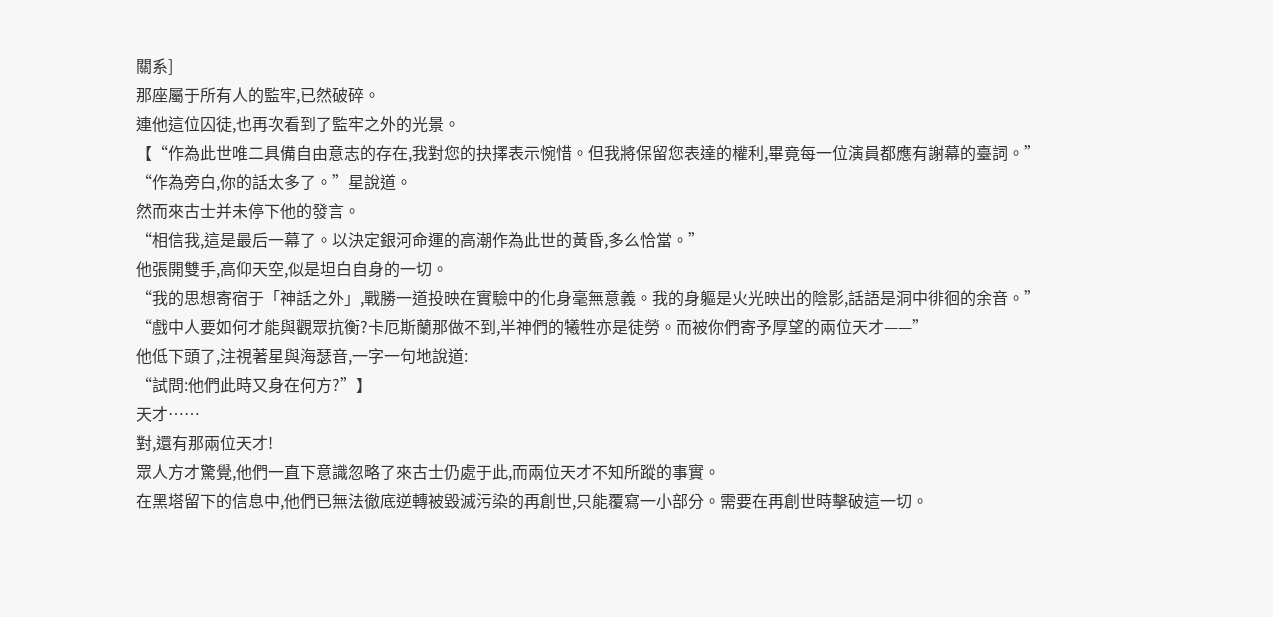關系]
那座屬于所有人的監牢,已然破碎。
連他這位囚徒,也再次看到了監牢之外的光景。
【“作為此世唯二具備自由意志的存在,我對您的抉擇表示惋惜。但我將保留您表達的權利,畢竟每一位演員都應有謝幕的臺詞。”
“作為旁白,你的話太多了。”星說道。
然而來古士并未停下他的發言。
“相信我,這是最后一幕了。以決定銀河命運的高潮作為此世的黃昏,多么恰當。”
他張開雙手,高仰天空,似是坦白自身的一切。
“我的思想寄宿于「神話之外」,戰勝一道投映在實驗中的化身毫無意義。我的身軀是火光映出的陰影,話語是洞中徘徊的余音。”
“戲中人要如何才能與觀眾抗衡?卡厄斯蘭那做不到,半神們的犧牲亦是徒勞。而被你們寄予厚望的兩位天才——”
他低下頭了,注視著星與海瑟音,一字一句地說道:
“試問:他們此時又身在何方?”】
天才……
對,還有那兩位天才!
眾人方才驚覺,他們一直下意識忽略了來古士仍處于此,而兩位天才不知所蹤的事實。
在黑塔留下的信息中,他們已無法徹底逆轉被毀滅污染的再創世,只能覆寫一小部分。需要在再創世時擊破這一切。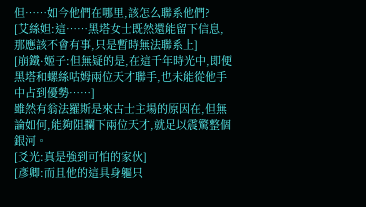但……如今他們在哪里,該怎么聯系他們?
[艾絲妲:這……黑塔女士既然還能留下信息,那應該不會有事,只是暫時無法聯系上]
[崩鐵·姬子:但無疑的是,在這千年時光中,即便黑塔和螺絲咕姆兩位天才聯手,也未能從他手中占到優勢……]
雖然有翁法羅斯是來古士主場的原因在,但無論如何,能夠阻攔下兩位天才,就足以震驚整個銀河。
[爻光:真是強到可怕的家伙]
[彥卿:而且他的這具身軀只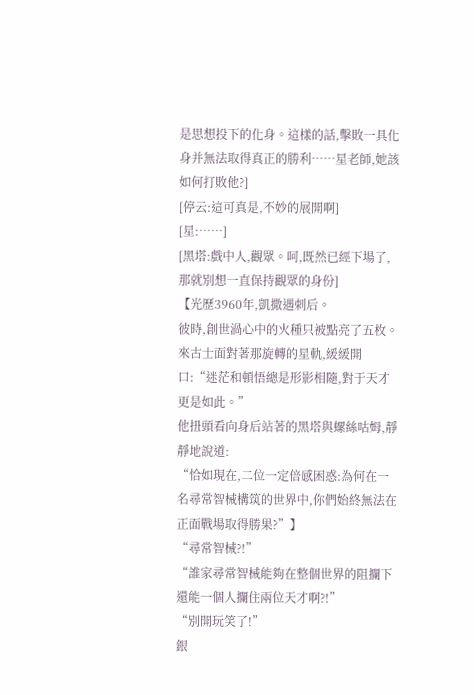是思想投下的化身。這樣的話,擊敗一具化身并無法取得真正的勝利……星老師,她該如何打敗他?]
[停云:這可真是,不妙的展開啊]
[星:……]
[黑塔:戲中人,觀眾。呵,既然已經下場了,那就別想一直保持觀眾的身份]
【光歷3960年,凱撒遇刺后。
彼時,創世渦心中的火種只被點亮了五枚。
來古士面對著那旋轉的星軌,緩緩開口:“迷茫和頓悟總是形影相隨,對于天才更是如此。”
他扭頭看向身后站著的黑塔與螺絲咕姆,靜靜地說道:
“恰如現在,二位一定倍感困惑:為何在一名尋常智械構筑的世界中,你們始終無法在正面戰場取得勝果?”】
“尋常智械?!”
“誰家尋常智械能夠在整個世界的阻攔下還能一個人攔住兩位天才啊?!”
“別開玩笑了!”
銀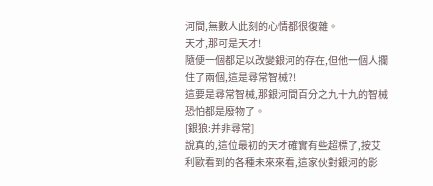河間,無數人此刻的心情都很復雜。
天才,那可是天才!
隨便一個都足以改變銀河的存在,但他一個人攔住了兩個,這是尋常智械?!
這要是尋常智械,那銀河間百分之九十九的智械恐怕都是廢物了。
[銀狼:并非尋常]
說真的,這位最初的天才確實有些超標了,按艾利歐看到的各種未來來看,這家伙對銀河的影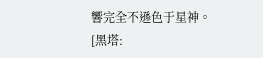響完全不遜色于星神。
[黑塔: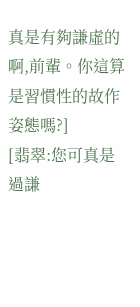真是有夠謙虛的啊,前輩。你這算是習慣性的故作姿態嗎?]
[翡翠:您可真是過謙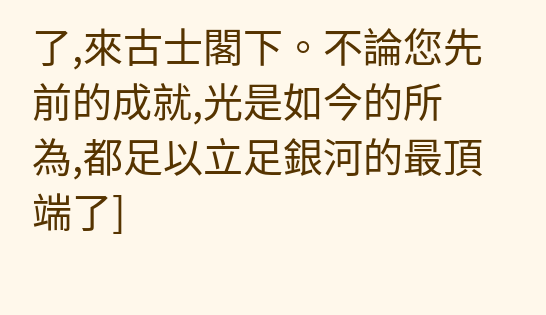了,來古士閣下。不論您先前的成就,光是如今的所為,都足以立足銀河的最頂端了]